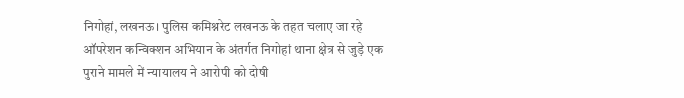निगोहां, लखनऊ। पुलिस कमिश्नरेट लखनऊ के तहत चलाए जा रहे ऑपरेशन कन्विक्शन अभियान के अंतर्गत निगोहां थाना क्षेत्र से जुड़े एक पुराने मामले में न्यायालय ने आरोपी को दोषी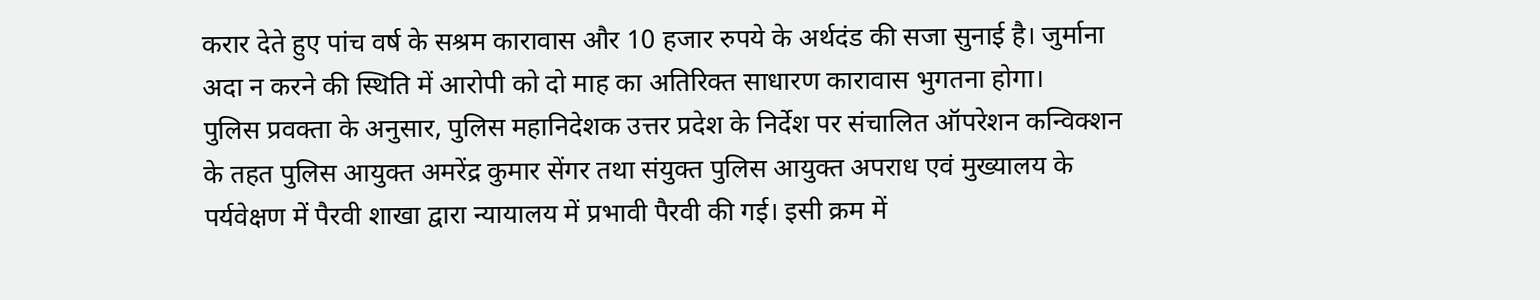करार देते हुए पांच वर्ष के सश्रम कारावास और 10 हजार रुपये के अर्थदंड की सजा सुनाई है। जुर्माना अदा न करने की स्थिति में आरोपी को दो माह का अतिरिक्त साधारण कारावास भुगतना होगा।
पुलिस प्रवक्ता के अनुसार, पुलिस महानिदेशक उत्तर प्रदेश के निर्देश पर संचालित ऑपरेशन कन्विक्शन के तहत पुलिस आयुक्त अमरेंद्र कुमार सेंगर तथा संयुक्त पुलिस आयुक्त अपराध एवं मुख्यालय के पर्यवेक्षण में पैरवी शाखा द्वारा न्यायालय में प्रभावी पैरवी की गई। इसी क्रम में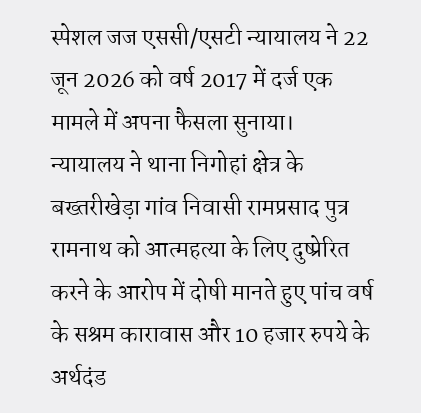स्पेशल जज एससी/एसटी न्यायालय ने 22 जून 2026 को वर्ष 2017 में दर्ज एक मामले में अपना फैसला सुनाया।
न्यायालय ने थाना निगोहां क्षेत्र के बख्तरीखेड़ा गांव निवासी रामप्रसाद पुत्र रामनाथ को आत्महत्या के लिए दुष्प्रेरित करने के आरोप में दोषी मानते हुए पांच वर्ष के सश्रम कारावास और 10 हजार रुपये के अर्थदंड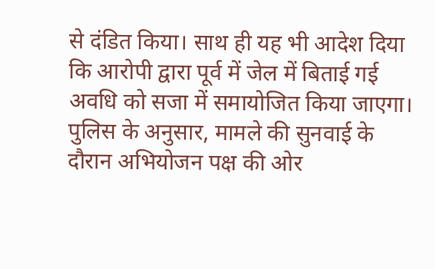से दंडित किया। साथ ही यह भी आदेश दिया कि आरोपी द्वारा पूर्व में जेल में बिताई गई अवधि को सजा में समायोजित किया जाएगा।
पुलिस के अनुसार, मामले की सुनवाई के दौरान अभियोजन पक्ष की ओर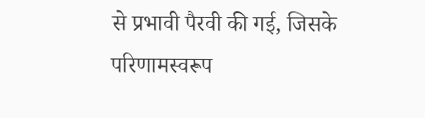से प्रभावी पैरवी की गई, जिसके परिणामस्वरूप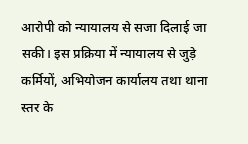आरोपी को न्यायालय से सजा दिलाई जा सकी। इस प्रक्रिया में न्यायालय से जुड़े कर्मियों, अभियोजन कार्यालय तथा थाना स्तर के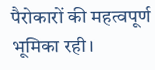पैरोकारों की महत्वपूर्ण भूमिका रही।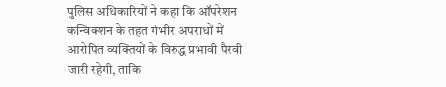पुलिस अधिकारियों ने कहा कि ऑपरेशन कन्विक्शन के तहत गंभीर अपराधों में आरोपित व्यक्तियों के विरुद्ध प्रभावी पैरवी जारी रहेगी, ताकि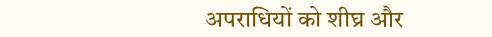अपराधियों को शीघ्र और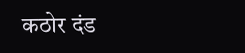कठोर दंड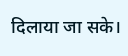दिलाया जा सके।